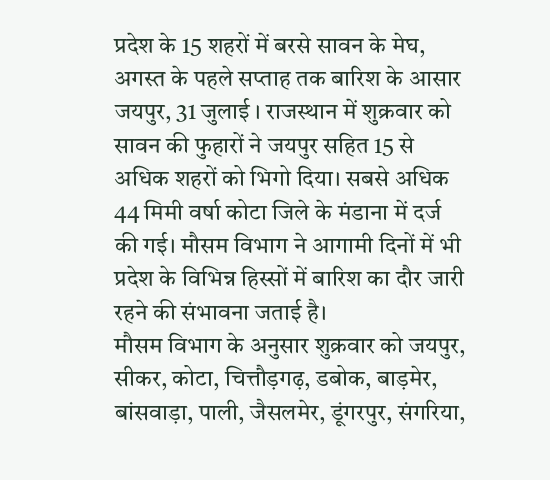प्रदेश के 15 शहरों में बरसे सावन के मेघ, अगस्त के पहले सप्ताह तक बारिश के आसार
जयपुर, 31 जुलाई । राजस्थान में शुक्रवार को सावन की फुहारों ने जयपुर सहित 15 से अधिक शहरों को भिगो दिया। सबसे अधिक 44 मिमी वर्षा कोटा जिले के मंडाना में दर्ज की गई। मौसम विभाग ने आगामी दिनों में भी प्रदेश के विभिन्न हिस्सों में बारिश का दौर जारी रहने की संभावना जताई है।
मौसम विभाग के अनुसार शुक्रवार को जयपुर, सीकर, कोटा, चित्तौड़गढ़, डबोक, बाड़मेर, बांसवाड़ा, पाली, जैसलमेर, डूंगरपुर, संगरिया,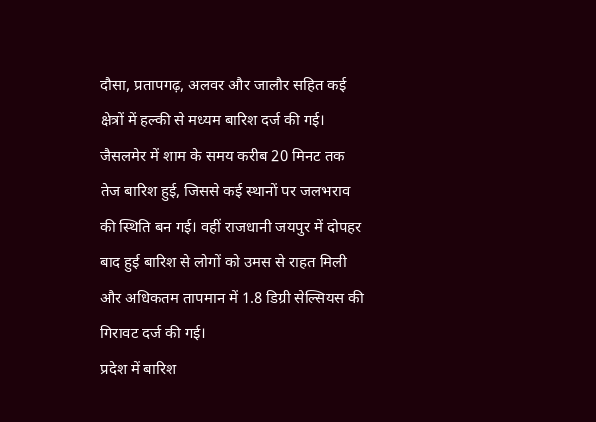दौसा, प्रतापगढ़, अलवर और जालौर सहित कई क्षेत्रों में हल्की से मध्यम बारिश दर्ज की गई। जैसलमेर में शाम के समय करीब 20 मिनट तक तेज बारिश हुई, जिससे कई स्थानों पर जलभराव की स्थिति बन गई। वहीं राजधानी जयपुर में दोपहर बाद हुई बारिश से लोगों को उमस से राहत मिली और अधिकतम तापमान में 1.8 डिग्री सेल्सियस की गिरावट दर्ज की गई।
प्रदेश में बारिश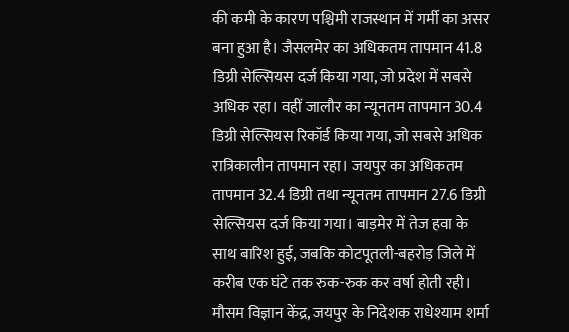की कमी के कारण पश्चिमी राजस्थान में गर्मी का असर बना हुआ है। जैसलमेर का अधिकतम तापमान 41.8 डिग्री सेल्सियस दर्ज किया गया, जो प्रदेश में सबसे अधिक रहा। वहीं जालौर का न्यूनतम तापमान 30.4 डिग्री सेल्सियस रिकॉर्ड किया गया, जो सबसे अधिक रात्रिकालीन तापमान रहा। जयपुर का अधिकतम तापमान 32.4 डिग्री तथा न्यूनतम तापमान 27.6 डिग्री सेल्सियस दर्ज किया गया। बाड़मेर में तेज हवा के साथ बारिश हुई, जबकि कोटपूतली-बहरोड़ जिले में करीब एक घंटे तक रुक-रुक कर वर्षा होती रही।
मौसम विज्ञान केंद्र, जयपुर के निदेशक राधेश्याम शर्मा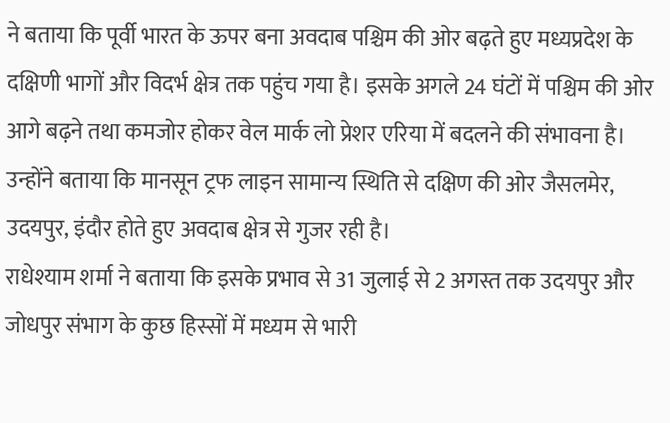ने बताया कि पूर्वी भारत के ऊपर बना अवदाब पश्चिम की ओर बढ़ते हुए मध्यप्रदेश के दक्षिणी भागों और विदर्भ क्षेत्र तक पहुंच गया है। इसके अगले 24 घंटों में पश्चिम की ओर आगे बढ़ने तथा कमजोर होकर वेल मार्क लो प्रेशर एरिया में बदलने की संभावना है। उन्होंने बताया कि मानसून ट्रफ लाइन सामान्य स्थिति से दक्षिण की ओर जैसलमेर, उदयपुर, इंदौर होते हुए अवदाब क्षेत्र से गुजर रही है।
राधेश्याम शर्मा ने बताया कि इसके प्रभाव से 31 जुलाई से 2 अगस्त तक उदयपुर और जोधपुर संभाग के कुछ हिस्सों में मध्यम से भारी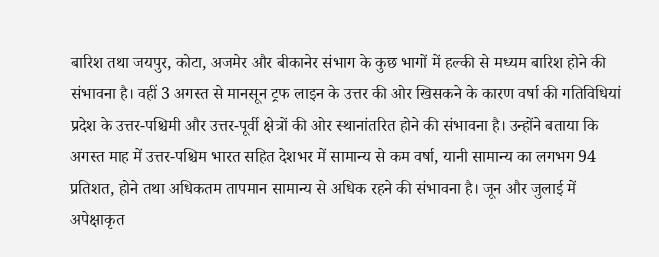बारिश तथा जयपुर, कोटा, अजमेर और बीकानेर संभाग के कुछ भागों में हल्की से मध्यम बारिश होने की संभावना है। वहीं 3 अगस्त से मानसून ट्रफ लाइन के उत्तर की ओर खिसकने के कारण वर्षा की गतिविधियां प्रदेश के उत्तर-पश्चिमी और उत्तर-पूर्वी क्षेत्रों की ओर स्थानांतरित होने की संभावना है। उन्होंने बताया कि अगस्त माह में उत्तर-पश्चिम भारत सहित देशभर में सामान्य से कम वर्षा, यानी सामान्य का लगभग 94 प्रतिशत, होने तथा अधिकतम तापमान सामान्य से अधिक रहने की संभावना है। जून और जुलाई में अपेक्षाकृत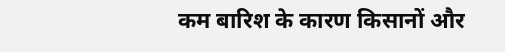कम बारिश के कारण किसानों और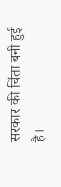सरकार की चिंता बनी हुई है।